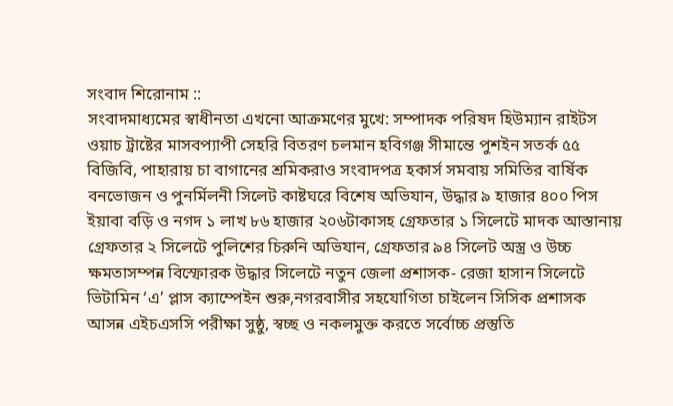সংবাদ শিরোনাম ::
সংবাদমাধ্যমের স্বাধীনতা এখনো আক্রমণের মুখে: সম্পাদক পরিষদ হিউম্যান রাইটস ওয়াচ ট্রাষ্টের মাসবপ্যাপী সেহরি বিতরণ চলমান হবিগঞ্জ সীমান্তে পুশইন সতর্ক ৫৫ বিজিবি, পাহারায় চা বাগানের শ্রমিকরাও সংবাদপত্র হকার্স সমবায় সমিতির বার্ষিক বনভোজন ও পুনর্মিলনী সিলেট কাষ্টঘরে বিশেষ অভিযান, উদ্ধার ৯ হাজার ৪০০ পিস ইয়াবা বড়ি ও নগদ ১ লাখ ৮৬ হাজার ২০৬টাকাসহ গ্রেফতার ১ সিলেটে মাদক আস্তানায় গ্রেফতার ২ সিলেটে পুলিশের চিরুনি অভিযান, গ্রেফতার ৯৪ সিলেট অস্ত্র ও উচ্চ ক্ষমতাসম্পন্ন বিস্ফোরক উদ্ধার সিলেটে নতুন জেলা প্রশাসক- রেজা হাসান সিলেটে ভিটামিন ‘এ’ প্লাস ক্যাম্পেইন শুরু,নগরবাসীর সহযোগিতা চাইলেন সিসিক প্রশাসক আসন্ন এইচএসসি পরীক্ষা সুষ্ঠু, স্বচ্ছ ও নকলমুক্ত করতে সর্বোচ্চ প্রস্তুতি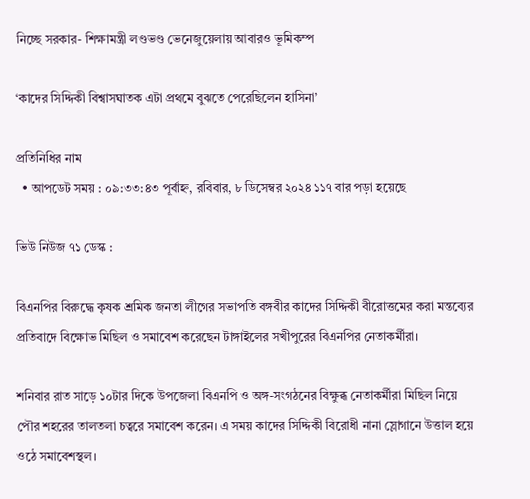নিচ্ছে সরকার- শিক্ষামন্ত্রী লণ্ডভণ্ড ভেনেজুয়েলায় আবারও ভূমিকম্প

‘কাদের সিদ্দিকী বিশ্বাসঘাতক এটা প্রথমে বুঝতে পেরেছিলেন হাসিনা’

প্রতিনিধির নাম
  • আপডেট সময় : ০৯:৩৩:৪৩ পূর্বাহ্ন, রবিবার, ৮ ডিসেম্বর ২০২৪ ১১৭ বার পড়া হয়েছে

ভিউ নিউজ ৭১ ডেস্ক :

বিএনপির বিরুদ্ধে কৃষক শ্রমিক জনতা লীগের সভাপতি বঙ্গবীর কাদের সিদ্দিকী বীরোত্তমের করা মন্তব্যের প্রতিবাদে বিক্ষোভ মিছিল ও সমাবেশ করেছেন টাঙ্গাইলের সখীপুরের বিএনপির নেতাকর্মীরা।

শনিবার রাত সাড়ে ১০টার দিকে উপজেলা বিএনপি ও অঙ্গ-সংগঠনের বিক্ষুব্ধ নেতাকর্মীরা মিছিল নিয়ে পৌর শহরের তালতলা চত্বরে সমাবেশ করেন। এ সময় কাদের সিদ্দিকী বিরোধী নানা স্লোগানে উত্তাল হয়ে ওঠে সমাবেশস্থল।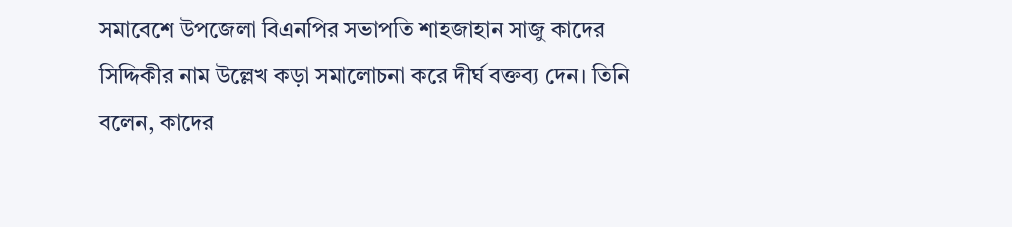সমাবেশে উপজেলা বিএনপির সভাপতি শাহজাহান সাজু কাদের সিদ্দিকীর নাম উল্লেখ কড়া সমালোচনা করে দীর্ঘ বক্তব্য দেন। তিনি বলেন, কাদের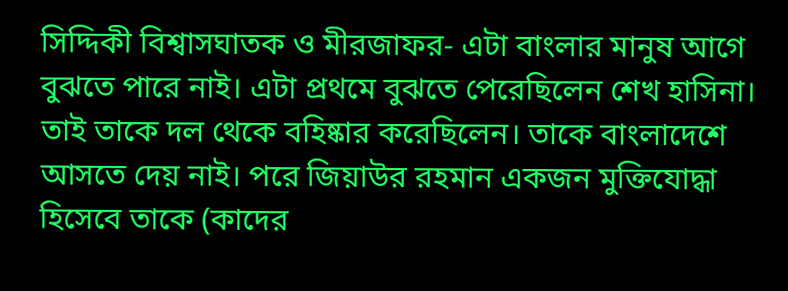সিদ্দিকী বিশ্বাসঘাতক ও মীরজাফর- এটা বাংলার মানুষ আগে বুঝতে পারে নাই। এটা প্রথমে বুঝতে পেরেছিলেন শেখ হাসিনা। তাই তাকে দল থেকে বহিষ্কার করেছিলেন। তাকে বাংলাদেশে আসতে দেয় নাই। পরে জিয়াউর রহমান একজন মুক্তিযোদ্ধা হিসেবে তাকে (কাদের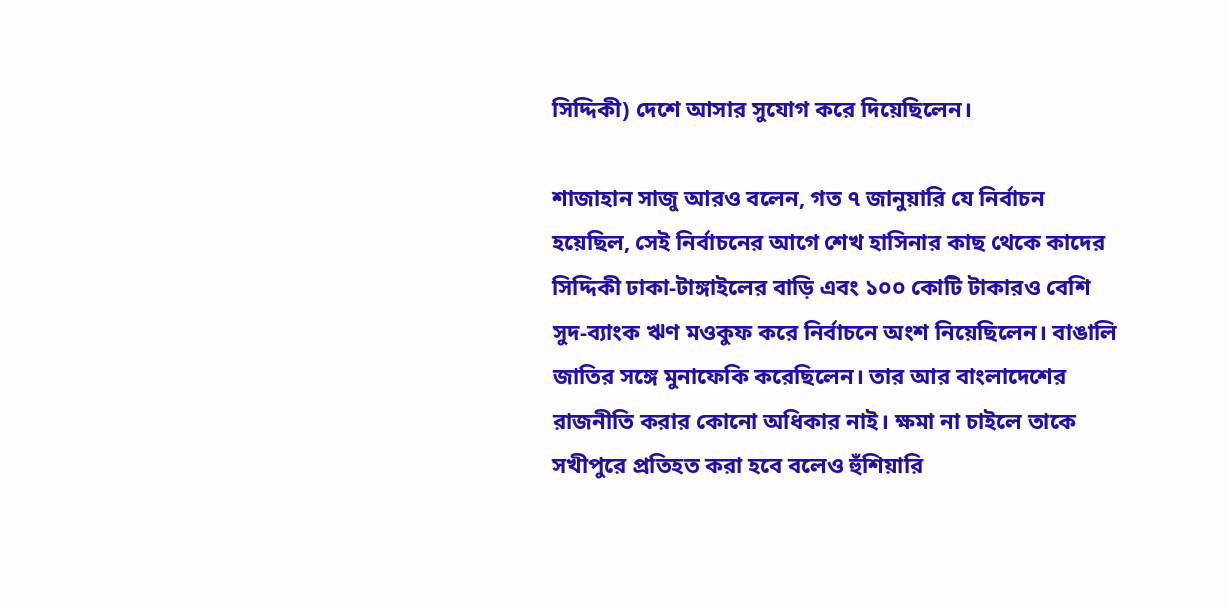সিদ্দিকী) দেশে আসার সুযোগ করে দিয়েছিলেন।

শাজাহান সাজু আরও বলেন, গত ৭ জানুয়ারি যে নির্বাচন হয়েছিল, সেই নির্বাচনের আগে শেখ হাসিনার কাছ থেকে কাদের সিদ্দিকী ঢাকা-টাঙ্গাইলের বাড়ি এবং ১০০ কোটি টাকারও বেশি সুদ-ব্যাংক ঋণ মওকুফ করে নির্বাচনে অংশ নিয়েছিলেন। বাঙালি জাতির সঙ্গে মুনাফেকি করেছিলেন। তার আর বাংলাদেশের রাজনীতি করার কোনো অধিকার নাই। ক্ষমা না চাইলে তাকে সখীপুরে প্রতিহত করা হবে বলেও হুঁশিয়ারি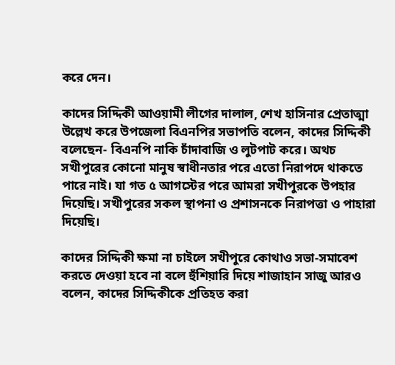করে দেন।

কাদের সিদ্দিকী আওয়ামী লীগের দালাল, শেখ হাসিনার প্রেতাত্মা উল্লেখ করে উপজেলা বিএনপির সভাপতি বলেন, কাদের সিদ্দিকী বলেছেন- বিএনপি নাকি চাঁদাবাজি ও লুটপাট করে। অথচ সখীপুরের কোনো মানুষ স্বাধীনতার পরে এতো নিরাপদে থাকতে পারে নাই। যা গত ৫ আগস্টের পরে আমরা সখীপুরকে উপহার দিয়েছি। সখীপুরের সকল স্থাপনা ও প্রশাসনকে নিরাপত্তা ও পাহারা দিয়েছি।

কাদের সিদ্দিকী ক্ষমা না চাইলে সখীপুরে কোথাও সভা-সমাবেশ করতে দেওয়া হবে না বলে হুঁশিয়ারি দিয়ে শাজাহান সাজু আরও বলেন, কাদের সিদ্দিকীকে প্রতিহত করা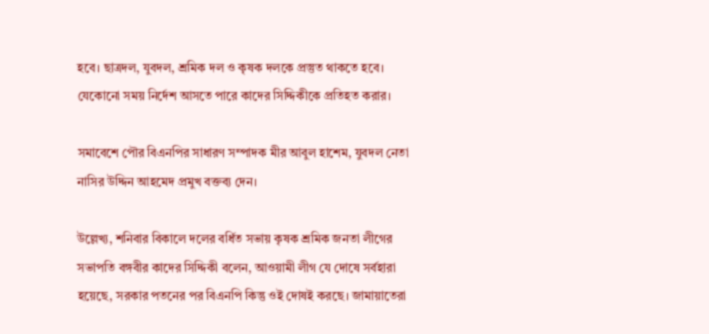হবে। ছাত্রদল, যুবদল, শ্রমিক দল ও কৃষক দলকে প্রস্তুত থাকতে হবে। যেকোনো সময় নির্দেশ আসতে পারে কাদের সিদ্দিকীকে প্রতিহত করার।

সমাবেশে পৌর বিএনপির সাধারণ সম্পাদক মীর আবুল হাশেম, যুবদল নেতা নাসির উদ্দিন আহমেদ প্রমুখ বক্তব্য দেন।

উল্লেখ্য, শনিবার বিকালে দলের বর্ধিত সভায় কৃষক শ্রমিক জনতা লীগের সভাপতি বঙ্গবীর কাদের সিদ্দিকী বলেন, আওয়ামী লীগ যে দোষে সর্বহারা হয়েছে, সরকার পতনের পর বিএনপি কিন্তু ওই দোষই করছে। জামায়াতেরা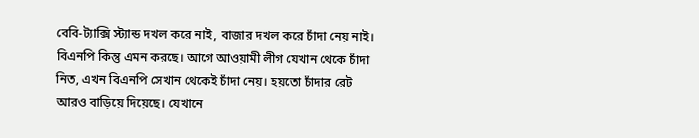বেবি-ট্যাক্সি স্ট্যান্ড দখল করে নাই, বাজার দখল করে চাঁদা নেয় নাই। বিএনপি কিন্তু এমন করছে। আগে আওয়ামী লীগ যেখান থেকে চাঁদা নিত, এখন বিএনপি সেখান থেকেই চাঁদা নেয়। হয়তো চাঁদার রেট আরও বাড়িয়ে দিয়েছে। যেখানে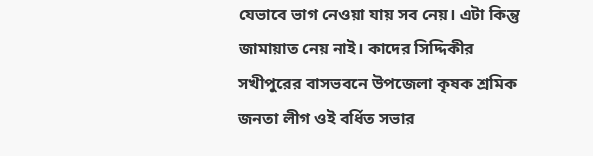যেভাবে ভাগ নেওয়া যায় সব নেয়। এটা কিন্তু জামায়াত নেয় নাই। কাদের সিদ্দিকীর সখীপুরের বাসভবনে উপজেলা কৃষক শ্রমিক জনতা লীগ ওই বর্ধিত সভার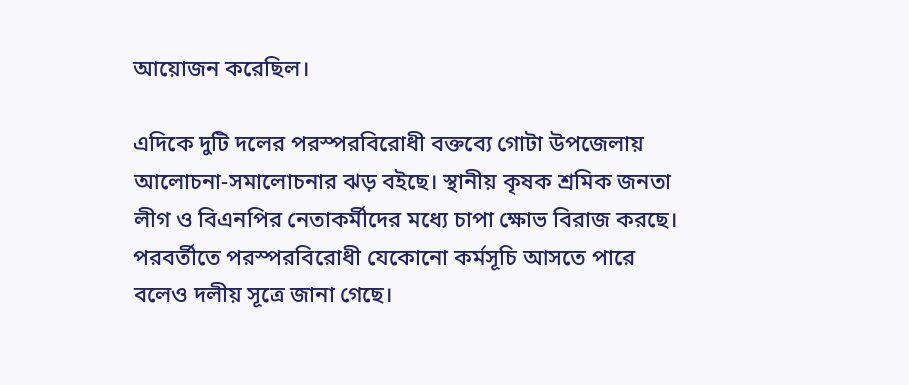আয়োজন করেছিল।

এদিকে দুটি দলের পরস্পরবিরোধী বক্তব্যে গোটা উপজেলায় আলোচনা-সমালোচনার ঝড় বইছে। স্থানীয় কৃষক শ্রমিক জনতা লীগ ও বিএনপির নেতাকর্মীদের মধ্যে চাপা ক্ষোভ বিরাজ করছে। পরবর্তীতে পরস্পরবিরোধী যেকোনো কর্মসূচি আসতে পারে বলেও দলীয় সূত্রে জানা গেছে।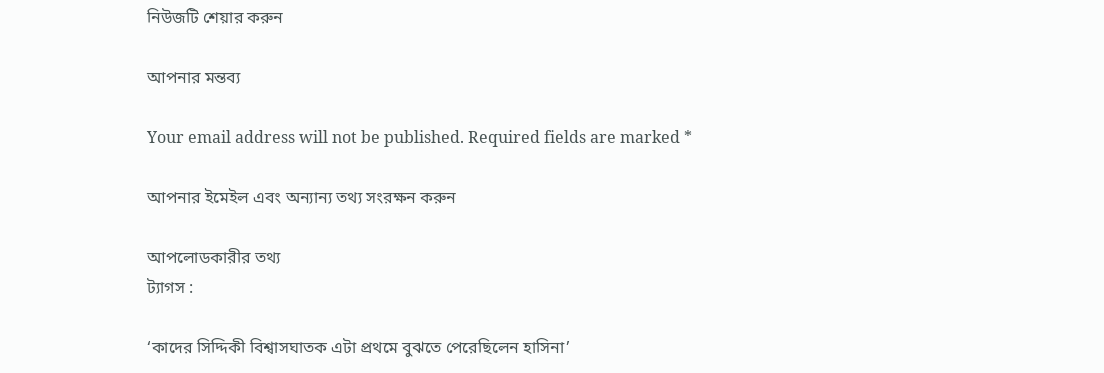নিউজটি শেয়ার করুন

আপনার মন্তব্য

Your email address will not be published. Required fields are marked *

আপনার ইমেইল এবং অন্যান্য তথ্য সংরক্ষন করুন

আপলোডকারীর তথ্য
ট্যাগস :

‘কাদের সিদ্দিকী বিশ্বাসঘাতক এটা প্রথমে বুঝতে পেরেছিলেন হাসিনা’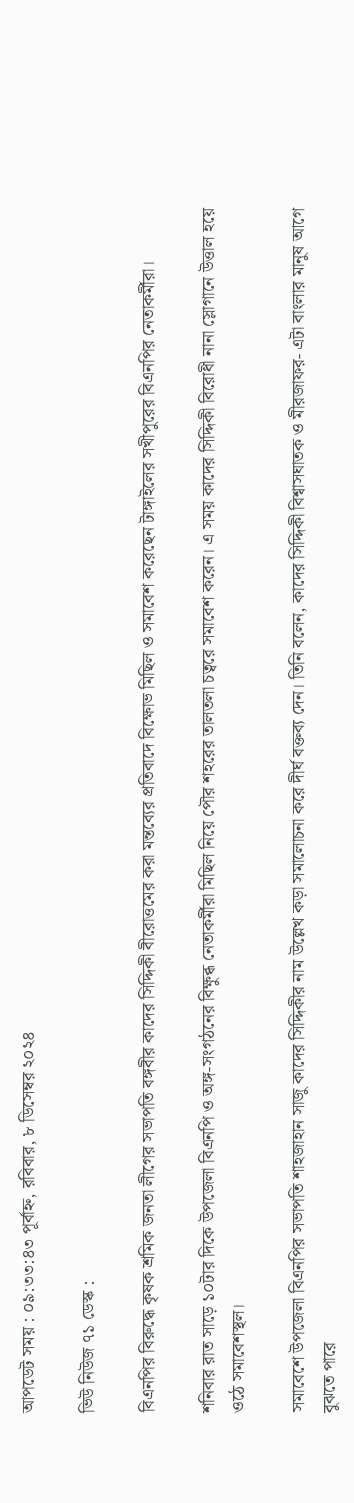আপডেট সময় : ০৯:৩৩:৪৩ পূর্বাহ্ন, রবিবার, ৮ ডিসেম্বর ২০২৪

ভিউ নিউজ ৭১ ডেস্ক :

বিএনপির বিরুদ্ধে কৃষক শ্রমিক জনতা লীগের সভাপতি বঙ্গবীর কাদের সিদ্দিকী বীরোত্তমের করা মন্তব্যের প্রতিবাদে বিক্ষোভ মিছিল ও সমাবেশ করেছেন টাঙ্গাইলের সখীপুরের বিএনপির নেতাকর্মীরা।

শনিবার রাত সাড়ে ১০টার দিকে উপজেলা বিএনপি ও অঙ্গ-সংগঠনের বিক্ষুব্ধ নেতাকর্মীরা মিছিল নিয়ে পৌর শহরের তালতলা চত্বরে সমাবেশ করেন। এ সময় কাদের সিদ্দিকী বিরোধী নানা স্লোগানে উত্তাল হয়ে ওঠে সমাবেশস্থল।

সমাবেশে উপজেলা বিএনপির সভাপতি শাহজাহান সাজু কাদের সিদ্দিকীর নাম উল্লেখ কড়া সমালোচনা করে দীর্ঘ বক্তব্য দেন। তিনি বলেন, কাদের সিদ্দিকী বিশ্বাসঘাতক ও মীরজাফর- এটা বাংলার মানুষ আগে বুঝতে পারে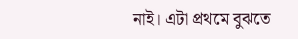নাই। এটা প্রথমে বুঝতে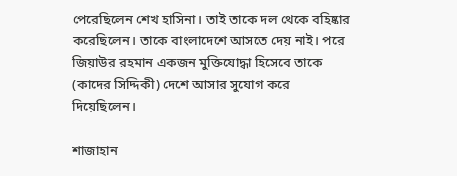পেরেছিলেন শেখ হাসিনা। তাই তাকে দল থেকে বহিষ্কার করেছিলেন। তাকে বাংলাদেশে আসতে দেয় নাই। পরে জিয়াউর রহমান একজন মুক্তিযোদ্ধা হিসেবে তাকে (কাদের সিদ্দিকী) দেশে আসার সুযোগ করে দিয়েছিলেন।

শাজাহান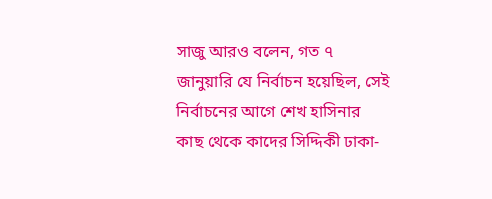সাজু আরও বলেন, গত ৭ জানুয়ারি যে নির্বাচন হয়েছিল, সেই নির্বাচনের আগে শেখ হাসিনার কাছ থেকে কাদের সিদ্দিকী ঢাকা-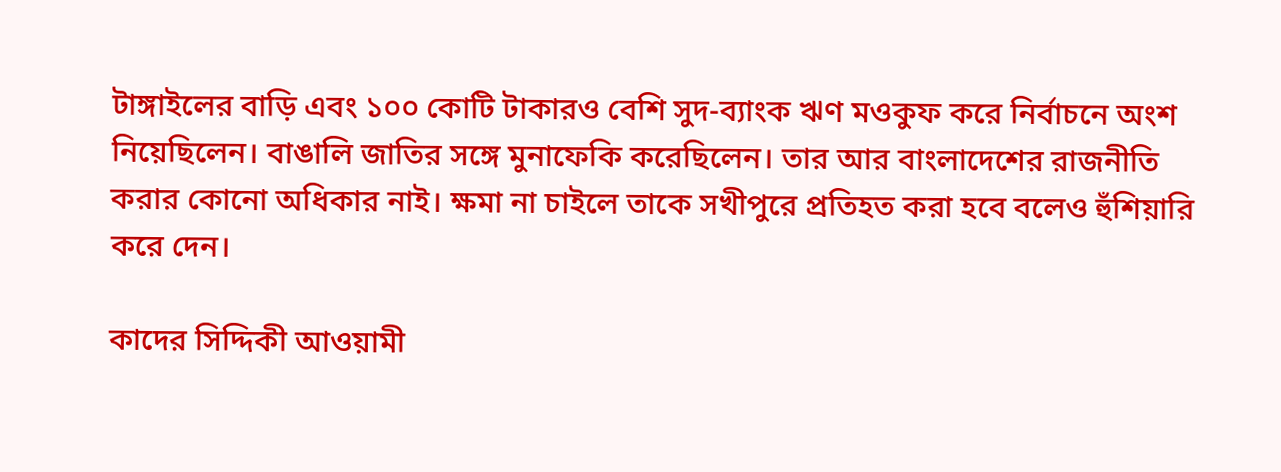টাঙ্গাইলের বাড়ি এবং ১০০ কোটি টাকারও বেশি সুদ-ব্যাংক ঋণ মওকুফ করে নির্বাচনে অংশ নিয়েছিলেন। বাঙালি জাতির সঙ্গে মুনাফেকি করেছিলেন। তার আর বাংলাদেশের রাজনীতি করার কোনো অধিকার নাই। ক্ষমা না চাইলে তাকে সখীপুরে প্রতিহত করা হবে বলেও হুঁশিয়ারি করে দেন।

কাদের সিদ্দিকী আওয়ামী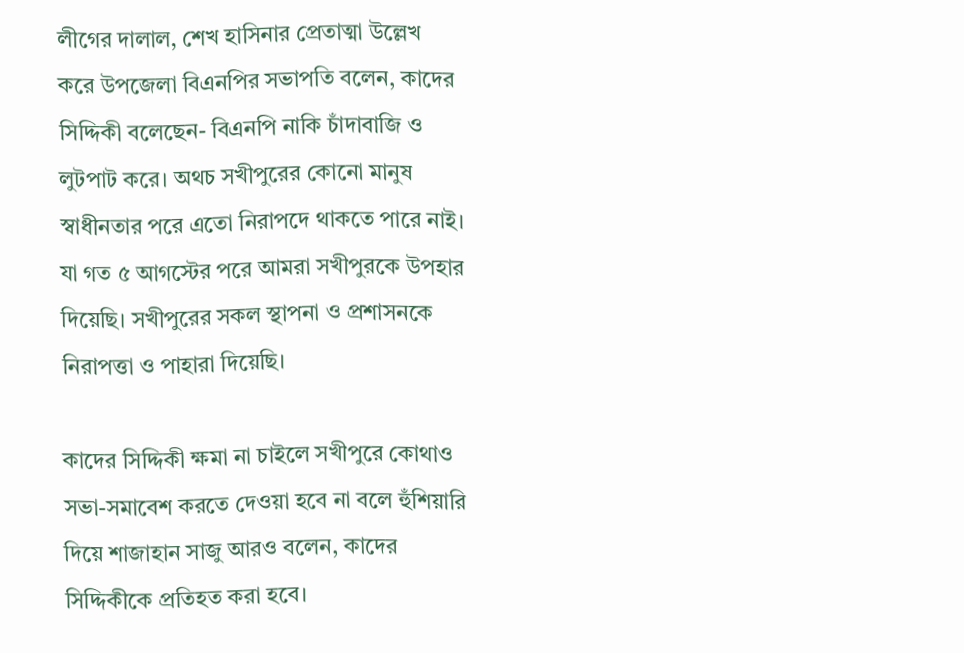লীগের দালাল, শেখ হাসিনার প্রেতাত্মা উল্লেখ করে উপজেলা বিএনপির সভাপতি বলেন, কাদের সিদ্দিকী বলেছেন- বিএনপি নাকি চাঁদাবাজি ও লুটপাট করে। অথচ সখীপুরের কোনো মানুষ স্বাধীনতার পরে এতো নিরাপদে থাকতে পারে নাই। যা গত ৫ আগস্টের পরে আমরা সখীপুরকে উপহার দিয়েছি। সখীপুরের সকল স্থাপনা ও প্রশাসনকে নিরাপত্তা ও পাহারা দিয়েছি।

কাদের সিদ্দিকী ক্ষমা না চাইলে সখীপুরে কোথাও সভা-সমাবেশ করতে দেওয়া হবে না বলে হুঁশিয়ারি দিয়ে শাজাহান সাজু আরও বলেন, কাদের সিদ্দিকীকে প্রতিহত করা হবে।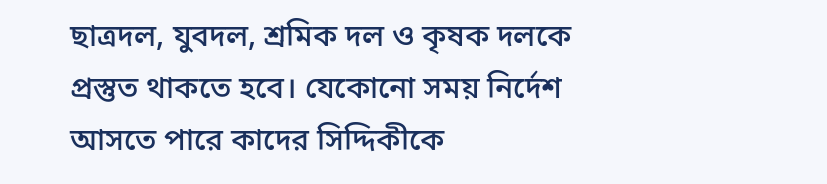ছাত্রদল, যুবদল, শ্রমিক দল ও কৃষক দলকে প্রস্তুত থাকতে হবে। যেকোনো সময় নির্দেশ আসতে পারে কাদের সিদ্দিকীকে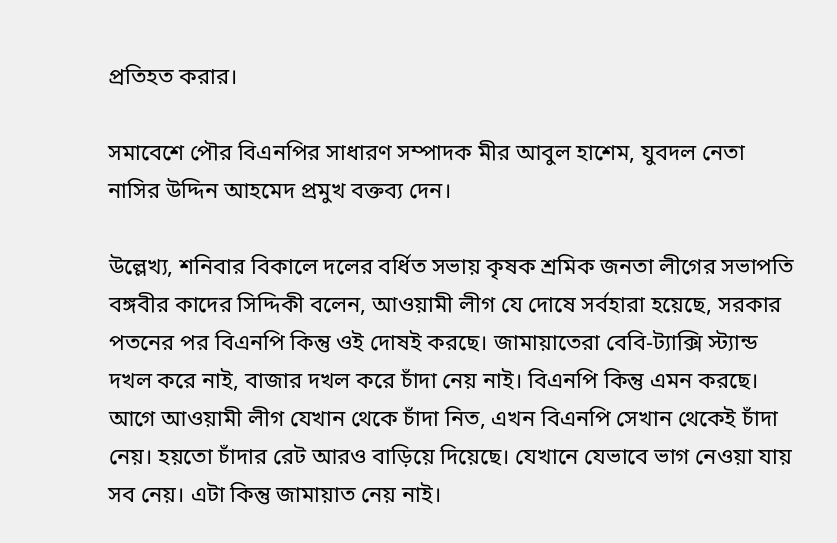প্রতিহত করার।

সমাবেশে পৌর বিএনপির সাধারণ সম্পাদক মীর আবুল হাশেম, যুবদল নেতা নাসির উদ্দিন আহমেদ প্রমুখ বক্তব্য দেন।

উল্লেখ্য, শনিবার বিকালে দলের বর্ধিত সভায় কৃষক শ্রমিক জনতা লীগের সভাপতি বঙ্গবীর কাদের সিদ্দিকী বলেন, আওয়ামী লীগ যে দোষে সর্বহারা হয়েছে, সরকার পতনের পর বিএনপি কিন্তু ওই দোষই করছে। জামায়াতেরা বেবি-ট্যাক্সি স্ট্যান্ড দখল করে নাই, বাজার দখল করে চাঁদা নেয় নাই। বিএনপি কিন্তু এমন করছে। আগে আওয়ামী লীগ যেখান থেকে চাঁদা নিত, এখন বিএনপি সেখান থেকেই চাঁদা নেয়। হয়তো চাঁদার রেট আরও বাড়িয়ে দিয়েছে। যেখানে যেভাবে ভাগ নেওয়া যায় সব নেয়। এটা কিন্তু জামায়াত নেয় নাই।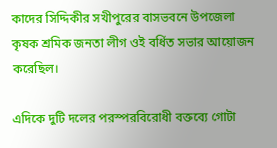কাদের সিদ্দিকীর সখীপুরের বাসভবনে উপজেলা কৃষক শ্রমিক জনতা লীগ ওই বর্ধিত সভার আয়োজন করেছিল।

এদিকে দুটি দলের পরস্পরবিরোধী বক্তব্যে গোটা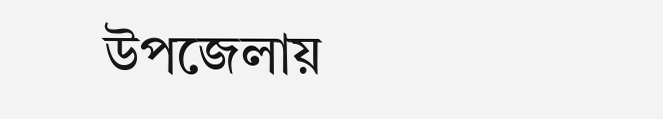উপজেলায়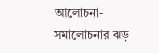আলোচনা-সমালোচনার ঝড়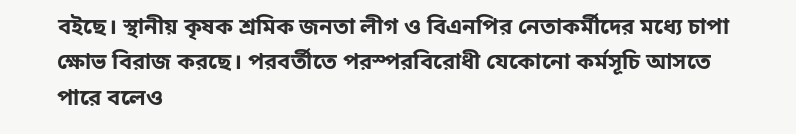বইছে। স্থানীয় কৃষক শ্রমিক জনতা লীগ ও বিএনপির নেতাকর্মীদের মধ্যে চাপা ক্ষোভ বিরাজ করছে। পরবর্তীতে পরস্পরবিরোধী যেকোনো কর্মসূচি আসতে পারে বলেও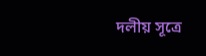দলীয় সূত্রে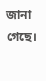জানা গেছে।